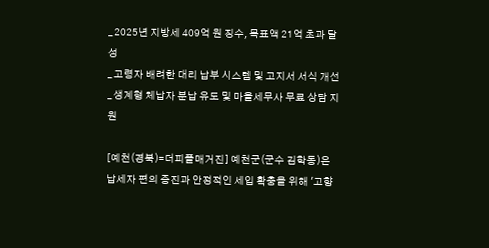_ 2025년 지방세 409억 원 징수, 목표액 21억 초과 달성
_ 고령자 배려한 대리 납부 시스템 및 고지서 서식 개선
_ 생계형 체납자 분납 유도 및 마을세무사 무료 상담 지원

[예천(경북)=더피플매거진] 예천군(군수 김학동)은 납세자 편의 증진과 안정적인 세입 확충을 위해 '고향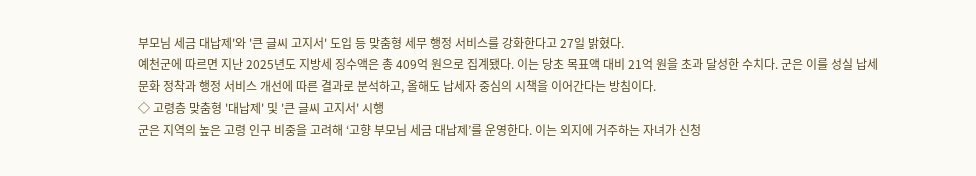부모님 세금 대납제'와 '큰 글씨 고지서' 도입 등 맞춤형 세무 행정 서비스를 강화한다고 27일 밝혔다.
예천군에 따르면 지난 2025년도 지방세 징수액은 총 409억 원으로 집계됐다. 이는 당초 목표액 대비 21억 원을 초과 달성한 수치다. 군은 이를 성실 납세 문화 정착과 행정 서비스 개선에 따른 결과로 분석하고, 올해도 납세자 중심의 시책을 이어간다는 방침이다.
◇ 고령층 맞춤형 '대납제' 및 '큰 글씨 고지서' 시행
군은 지역의 높은 고령 인구 비중을 고려해 ‘고향 부모님 세금 대납제’를 운영한다. 이는 외지에 거주하는 자녀가 신청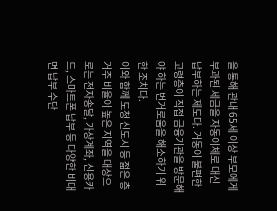을 통해 관내 65세 이상 부모에게 부과된 세금을 자동이체로 대신 납부하는 제도다. 거동이 불편한 고령층이 직접 금융기관을 방문해야 하는 번거로움을 해소하기 위한 조치다.
이와 함께 도청 신도시 등 젊은 층 거주 비율이 높은 지역을 대상으로는 전자송달, 가상계좌, 신용카드, 스마트폰 납부 등 다양한 비대면 납부 수단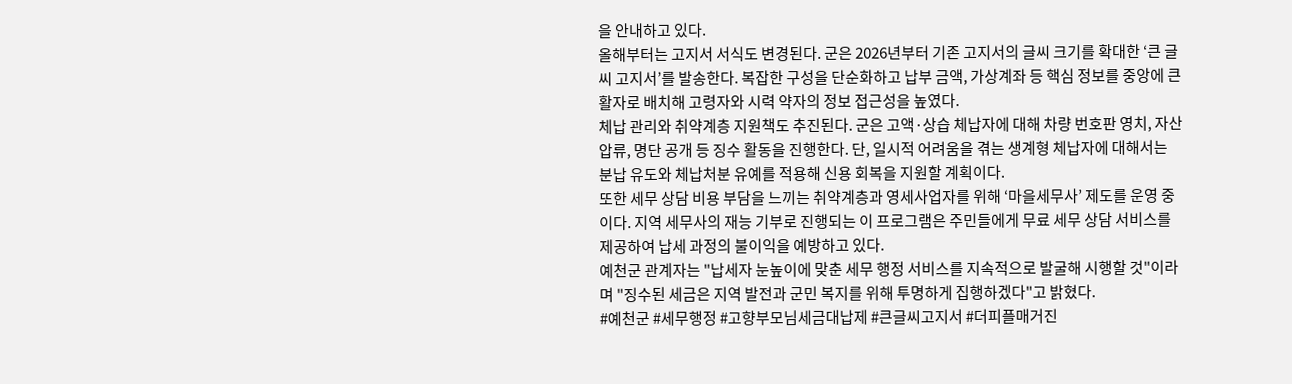을 안내하고 있다.
올해부터는 고지서 서식도 변경된다. 군은 2026년부터 기존 고지서의 글씨 크기를 확대한 ‘큰 글씨 고지서’를 발송한다. 복잡한 구성을 단순화하고 납부 금액, 가상계좌 등 핵심 정보를 중앙에 큰 활자로 배치해 고령자와 시력 약자의 정보 접근성을 높였다.
체납 관리와 취약계층 지원책도 추진된다. 군은 고액·상습 체납자에 대해 차량 번호판 영치, 자산 압류, 명단 공개 등 징수 활동을 진행한다. 단, 일시적 어려움을 겪는 생계형 체납자에 대해서는 분납 유도와 체납처분 유예를 적용해 신용 회복을 지원할 계획이다.
또한 세무 상담 비용 부담을 느끼는 취약계층과 영세사업자를 위해 ‘마을세무사’ 제도를 운영 중이다. 지역 세무사의 재능 기부로 진행되는 이 프로그램은 주민들에게 무료 세무 상담 서비스를 제공하여 납세 과정의 불이익을 예방하고 있다.
예천군 관계자는 "납세자 눈높이에 맞춘 세무 행정 서비스를 지속적으로 발굴해 시행할 것"이라며 "징수된 세금은 지역 발전과 군민 복지를 위해 투명하게 집행하겠다"고 밝혔다.
#예천군 #세무행정 #고향부모님세금대납제 #큰글씨고지서 #더피플매거진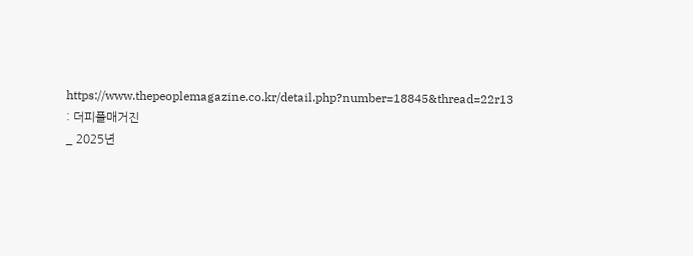https://www.thepeoplemagazine.co.kr/detail.php?number=18845&thread=22r13
: 더피플매거진
_ 2025년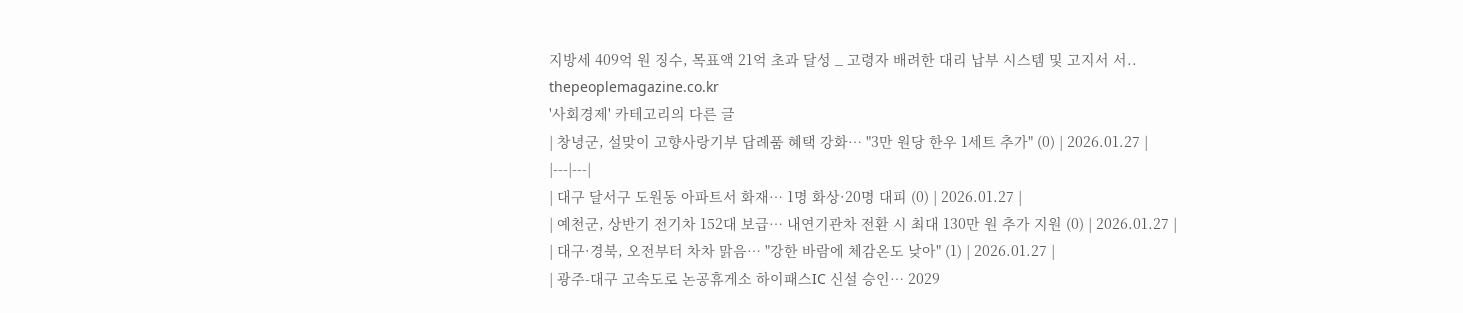지방세 409억 원 징수, 목표액 21억 초과 달성 _ 고령자 배려한 대리 납부 시스템 및 고지서 서..
thepeoplemagazine.co.kr
'사회경제' 카테고리의 다른 글
| 창녕군, 설맞이 고향사랑기부 답례품 혜택 강화… "3만 원당 한우 1세트 추가" (0) | 2026.01.27 |
|---|---|
| 대구 달서구 도원동 아파트서 화재… 1명 화상·20명 대피 (0) | 2026.01.27 |
| 예천군, 상반기 전기차 152대 보급… 내연기관차 전환 시 최대 130만 원 추가 지원 (0) | 2026.01.27 |
| 대구·경북, 오전부터 차차 맑음… "강한 바람에 체감온도 낮아" (1) | 2026.01.27 |
| 광주-대구 고속도로 논공휴게소 하이패스IC 신설 승인… 2029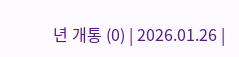년 개통 (0) | 2026.01.26 |